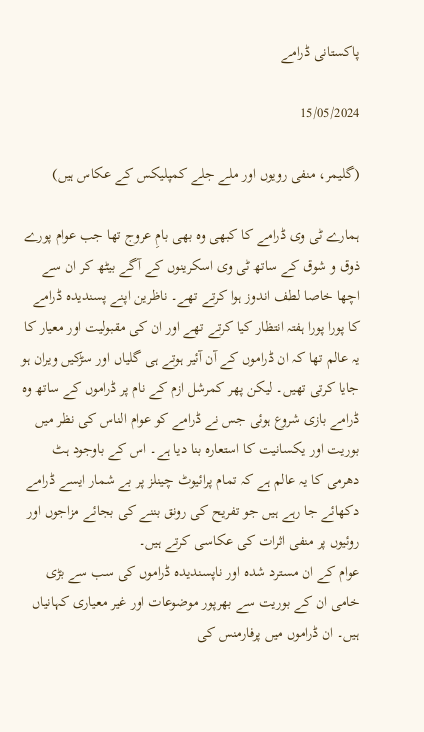پاکستانی ڈرامے

15/05/2024

(گلیمر، منفی رویوں اور ملے جلے کمپلیکس کے عکاس ہیں)

ہمارے ٹی وی ڈرامے کا کبھی وہ بھی بامِ عروج تھا جب عوام پورے ذوق و شوق کے ساتھ ٹی وی اسکرینوں کے آگے بیٹھ کر ان سے اچھا خاصا لطف اندوز ہوا کرتے تھے۔ ناظرین اپنے پسندیدہ ڈرامے کا پورا پورا ہفتہ انتظار کیا کرتے تھے اور ان کی مقبولیت اور معیار کا یہ عالم تھا کہ ان ڈراموں کے آن آئیر ہوتے ہی گلیاں اور سڑکیں ویران ہو جایا کرتی تھیں۔ لیکن پھر کمرشل ازم کے نام پر ڈراموں کے ساتھ وہ ڈرامے بازی شروع ہوئی جس نے ڈرامے کو عوام الناس کی نظر میں بوریت اور یکسانیت کا استعارہ بنا دیا ہے۔ اس کے باوجود ہٹ دھرمی کا یہ عالم ہے کہ تمام پرائیوٹ چینلز پر بے شمار ایسے ڈرامے دکھائے جا رہے ہیں جو تفریح کی رونق بننے کی بجائے مزاجوں اور روئیوں پر منفی اثرات کی عکاسی کرتے ہیں۔
عوام کے ان مسترد شدہ اور ناپسندیدہ ڈراموں کی سب سے بڑی خامی ان کے بوریت سے بھرپور موضوعات اور غیر معیاری کہانیاں ہیں۔ ان ڈراموں میں پرفارمنس کی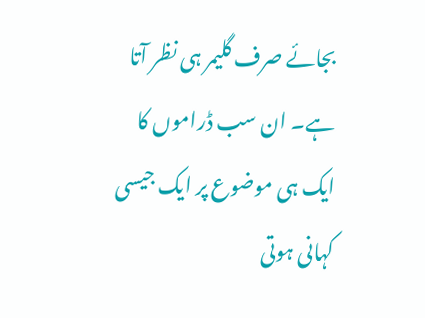بجائے صرف گلیمر ہی نظر آتا ہے۔ ان سب ڈراموں کا ایک ہی موضوع پر ایک جیسی کہانی ہوتی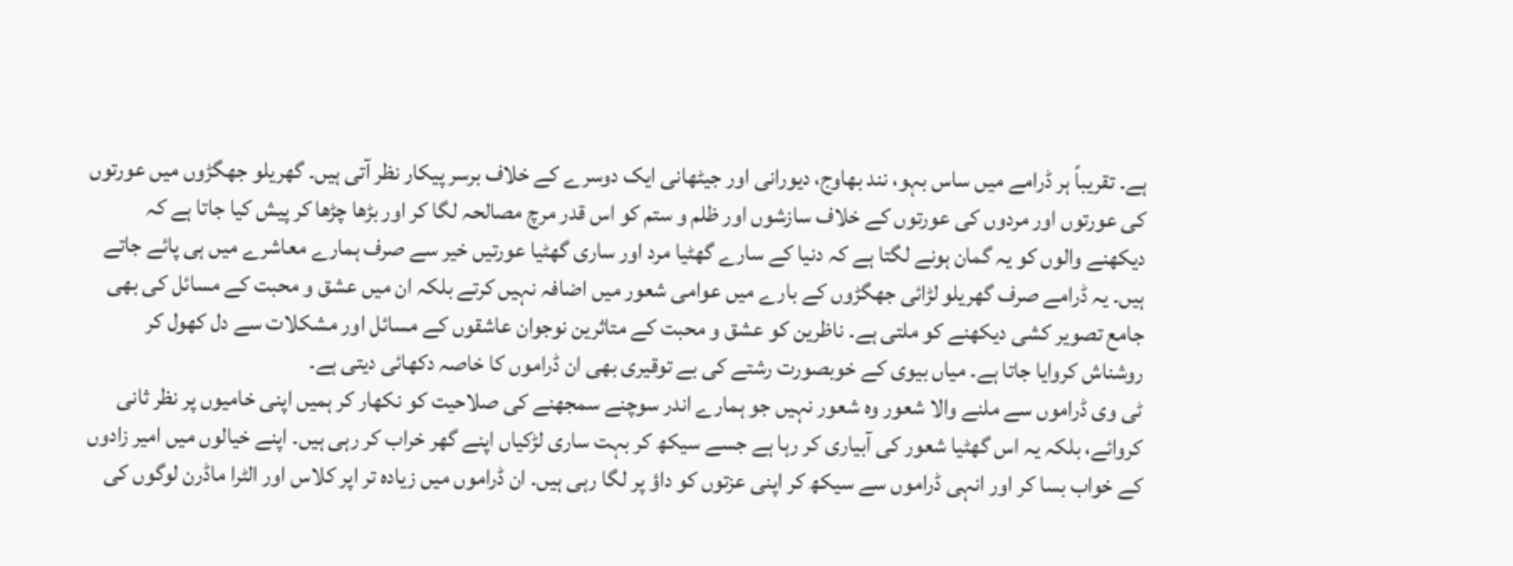ہے۔ تقریباً ہر ڈرامے میں ساس بہو، نند بھاوج، دیورانی اور جیٹھانی ایک دوسرے کے خلاف برسر پیکار نظر آتی ہیں۔ گھریلو جھگڑوں میں عورتوں کی عورتوں اور مردوں کی عورتوں کے خلاف سازشوں اور ظلم و ستم کو اس قدر مرچ مصالحہ لگا کر اور بڑھا چڑھا کر پیش کیا جاتا ہے کہ دیکھنے والوں کو یہ گمان ہونے لگتا ہے کہ دنیا کے سارے گھٹیا مرد اور ساری گھٹیا عورتیں خیر سے صرف ہمارے معاشرے میں ہی پائے جاتے ہیں۔ یہ ڈرامے صرف گھریلو لڑائی جھگڑوں کے بارے میں عوامی شعور میں اضافہ نہیں کرتے بلکہ ان میں عشق و محبت کے مسائل کی بھی جامع تصویر کشی دیکھنے کو ملتی ہے۔ ناظرین کو عشق و محبت کے متاثرین نوجوان عاشقوں کے مسائل اور مشکلات سے دل کھول کر روشناش کروایا جاتا ہے۔ میاں بیوی کے خوبصورت رشتے کی بے توقیری بھی ان ڈراموں کا خاصہ دکھائی دیتی ہے۔
ٹی وی ڈراموں سے ملنے والا شعور وہ شعور نہیں جو ہمارے اندر سوچنے سمجھنے کی صلاحیت کو نکھار کر ہمیں اپنی خامیوں پر نظر ثانی کروائے، بلکہ یہ اس گھٹیا شعور کی آبیاری کر رہا ہے جسے سیکھ کر بہت ساری لڑکیاں اپنے گھر خراب کر رہی ہیں۔ اپنے خیالوں میں امیر زادوں کے خواب بسا کر اور انہی ڈراموں سے سیکھ کر اپنی عزتوں کو داؤ پر لگا رہی ہیں۔ ان ڈراموں میں زیادہ تر اپر کلاس اور الٹرا ماڈرن لوگوں کی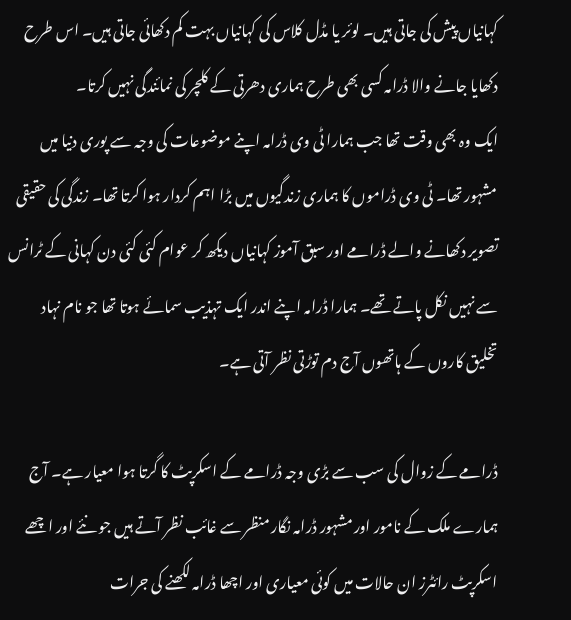کہانیاں پیش کی جاتی ہیں۔ لوئر یا مڈل کلاس کی کہانیاں بہت کم دکھائی جاتی ہیں۔ اس طرح دکھایا جانے والا ڈرامہ کسی بھی طرح ہماری دھرتی کے کلچر کی نمائندگی نہیں کرتا۔
ایک وہ بھی وقت تھا جب ہمارا ٹی وی ڈرامہ اپنے موضوعات کی وجہ سے پوری دنیا میں مشہور تھا۔ ٹی وی ڈراموں کا ہماری زندگیوں میں بڑا اہم کردار ہوا کرتا تھا۔ زندگی کی حقیقی تصویر دکھانے والے ڈرامے اور سبق آموز کہانیاں دیکھ کر عوام کئی کئی دن کہانی کے ٹرانس سے نہیں نکل پاتے تھے۔ ہمارا ڈرامہ اپنے اندر ایک تہذیب سمائے ہوتا تھا جو نام نہاد تخلیق کاروں کے ہاتھوں آج دم توڑتی نظر آتی ہے۔

ڈرامے کے زوال کی سب سے بڑی وجہ ڈرامے کے اسکرپٹ کا گرتا ہوا معیار ہے۔ آج ہمارے ملک کے نامور اور مشہور ڈرامہ نگار منظر سے غائب نظر آتے ہیں جو نئے اور اچھے اسکرپٹ رائٹرز ان حالات میں کوئی معیاری اور اچھا ڈرامہ لکھنے کی جرات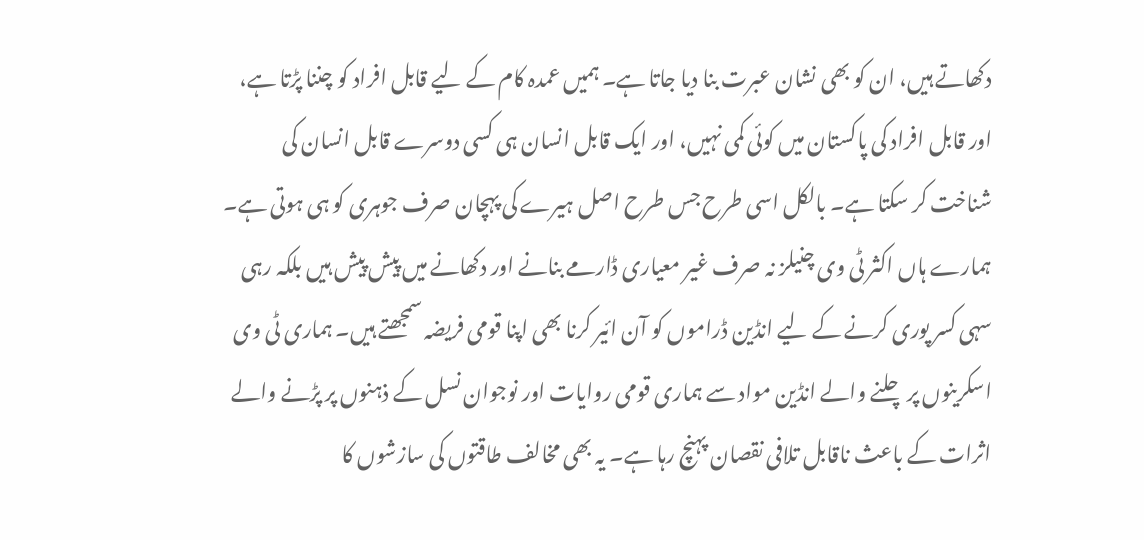دکھاتے ہیں، ان کو بھی نشان عبرت بنا دیا جاتا ہے۔ ہمیں عمدہ کام کے لیے قابل افراد کو چننا پڑتا ہے، اور قابل افراد کی پاکستان میں کوئی کمی نہیں، اور ایک قابل انسان ہی کسی دوسرے قابل انسان کی شناخت کر سکتا ہے۔ بالکل اسی طرح جس طرح اصل ہیرے کی پہچان صرف جوہری کو ہی ہوتی ہے۔
ہمارے ہاں اکثر ٹی وی چنیلز نہ صرف غیر معیاری ڈارمے بنانے اور دکھانے میں پیش پیش ہیں بلکہ رہی سہی کسر پوری کرنے کے لیے انڈین ڈراموں کو آن ائیر کرنا بھی اپنا قومی فریضہ سمجھتے ہیں۔ ہماری ٹی وی اسکرینوں پر چلنے والے انڈین مواد سے ہماری قومی روایات اور نوجوان نسل کے ذہنوں پر پڑنے والے اثرات کے باعث ناقابل تلافی نقصان پہنچ رہا ہے۔ یہ بھی مخالف طاقتوں کی سازشوں کا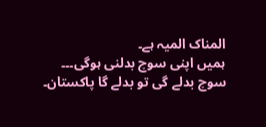المناک المیہ ہے۔
ہمیں اپنی سوچ بدلنی ہوگی۔۔۔ سوچ بدلے گی تو بدلے گا پاکستان۔